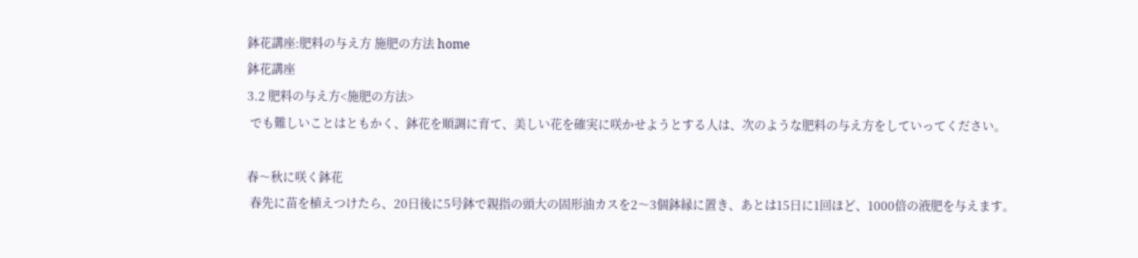鉢花講座:肥料の与え方 施肥の方法 home
鉢花講座
3.2 肥料の与え方<施肥の方法>
 でも難しいことはともかく、鉢花を順調に育て、美しい花を確実に咲かせようとする人は、次のような肥料の与え方をしていってください。

春〜秋に咲く鉢花
 春先に苗を植えつけたら、20日後に5号鉢で親指の頭大の固形油カスを2〜3個鉢縁に置き、あとは15日に1回ほど、1000倍の液肥を与えます。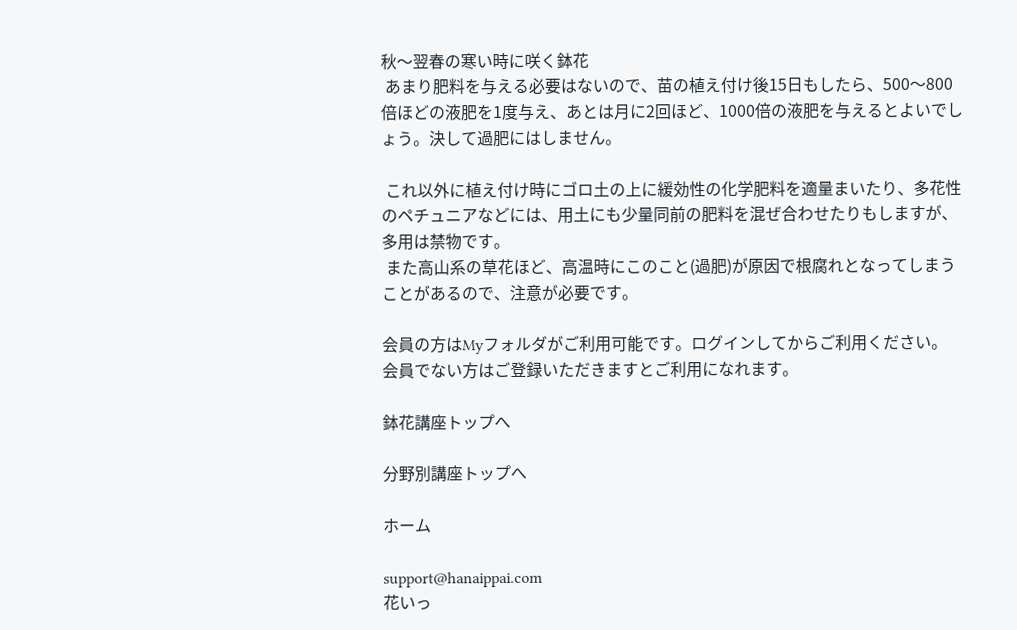秋〜翌春の寒い時に咲く鉢花
 あまり肥料を与える必要はないので、苗の植え付け後15日もしたら、500〜800倍ほどの液肥を1度与え、あとは月に2回ほど、1000倍の液肥を与えるとよいでしょう。決して過肥にはしません。

 これ以外に植え付け時にゴロ土の上に緩効性の化学肥料を適量まいたり、多花性のペチュニアなどには、用土にも少量同前の肥料を混ぜ合わせたりもしますが、多用は禁物です。
 また高山系の草花ほど、高温時にこのこと(過肥)が原因で根腐れとなってしまうことがあるので、注意が必要です。

会員の方はMyフォルダがご利用可能です。ログインしてからご利用ください。
会員でない方はご登録いただきますとご利用になれます。

鉢花講座トップへ

分野別講座トップへ

ホーム

support@hanaippai.com
花いっ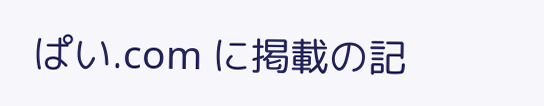ぱい.com に掲載の記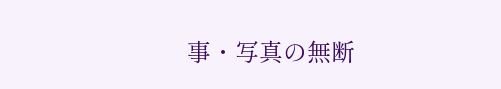事・写真の無断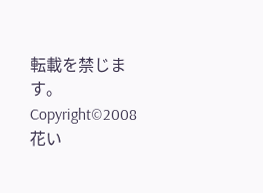転載を禁じます。
Copyright©2008 花い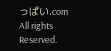っぱい.com All rights Reserved.